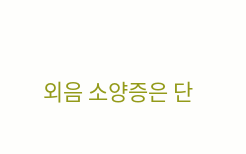외음 소양증은 단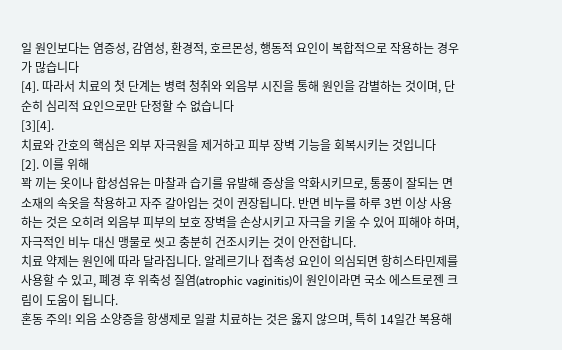일 원인보다는 염증성, 감염성, 환경적, 호르몬성, 행동적 요인이 복합적으로 작용하는 경우가 많습니다
[4]. 따라서 치료의 첫 단계는 병력 청취와 외음부 시진을 통해 원인을 감별하는 것이며, 단순히 심리적 요인으로만 단정할 수 없습니다
[3][4].
치료와 간호의 핵심은 외부 자극원을 제거하고 피부 장벽 기능을 회복시키는 것입니다
[2]. 이를 위해
꽉 끼는 옷이나 합성섬유는 마찰과 습기를 유발해 증상을 악화시키므로, 통풍이 잘되는 면 소재의 속옷을 착용하고 자주 갈아입는 것이 권장됩니다. 반면 비누를 하루 3번 이상 사용하는 것은 오히려 외음부 피부의 보호 장벽을 손상시키고 자극을 키울 수 있어 피해야 하며, 자극적인 비누 대신 맹물로 씻고 충분히 건조시키는 것이 안전합니다.
치료 약제는 원인에 따라 달라집니다. 알레르기나 접촉성 요인이 의심되면 항히스타민제를 사용할 수 있고, 폐경 후 위축성 질염(atrophic vaginitis)이 원인이라면 국소 에스트로젠 크림이 도움이 됩니다.
혼동 주의! 외음 소양증을 항생제로 일괄 치료하는 것은 옳지 않으며, 특히 14일간 복용해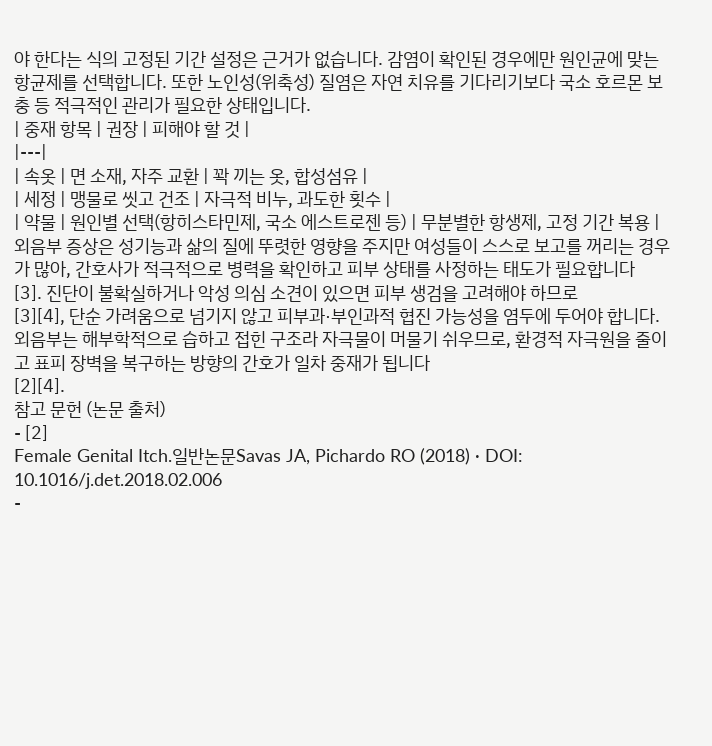야 한다는 식의 고정된 기간 설정은 근거가 없습니다. 감염이 확인된 경우에만 원인균에 맞는 항균제를 선택합니다. 또한 노인성(위축성) 질염은 자연 치유를 기다리기보다 국소 호르몬 보충 등 적극적인 관리가 필요한 상태입니다.
| 중재 항목 | 권장 | 피해야 할 것 |
|---|
| 속옷 | 면 소재, 자주 교환 | 꽉 끼는 옷, 합성섬유 |
| 세정 | 맹물로 씻고 건조 | 자극적 비누, 과도한 횟수 |
| 약물 | 원인별 선택(항히스타민제, 국소 에스트로젠 등) | 무분별한 항생제, 고정 기간 복용 |
외음부 증상은 성기능과 삶의 질에 뚜렷한 영향을 주지만 여성들이 스스로 보고를 꺼리는 경우가 많아, 간호사가 적극적으로 병력을 확인하고 피부 상태를 사정하는 태도가 필요합니다
[3]. 진단이 불확실하거나 악성 의심 소견이 있으면 피부 생검을 고려해야 하므로
[3][4], 단순 가려움으로 넘기지 않고 피부과·부인과적 협진 가능성을 염두에 두어야 합니다. 외음부는 해부학적으로 습하고 접힌 구조라 자극물이 머물기 쉬우므로, 환경적 자극원을 줄이고 표피 장벽을 복구하는 방향의 간호가 일차 중재가 됩니다
[2][4].
참고 문헌 (논문 출처)
- [2]
Female Genital Itch.일반논문Savas JA, Pichardo RO (2018) · DOI: 10.1016/j.det.2018.02.006
-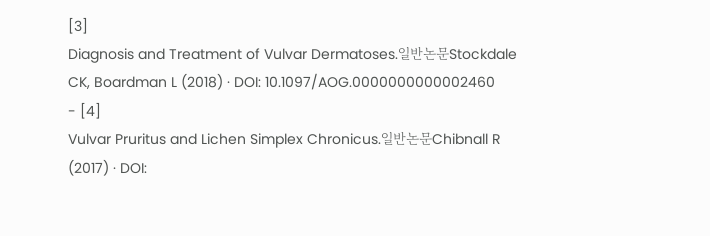[3]
Diagnosis and Treatment of Vulvar Dermatoses.일반논문Stockdale CK, Boardman L (2018) · DOI: 10.1097/AOG.0000000000002460
- [4]
Vulvar Pruritus and Lichen Simplex Chronicus.일반논문Chibnall R (2017) · DOI: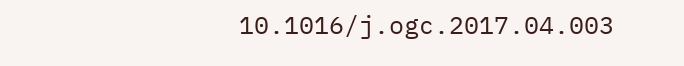10.1016/j.ogc.2017.04.003